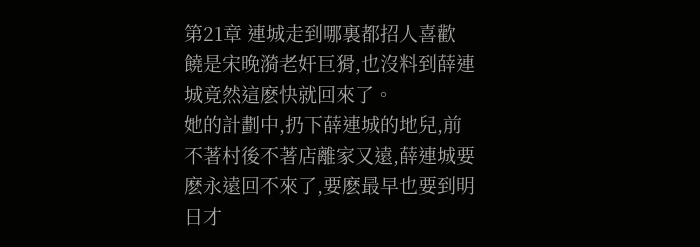第21章 連城走到哪裏都招人喜歡
饒是宋晚漪老奸巨猾,也沒料到薛連城竟然這麽快就回來了。
她的計劃中,扔下薛連城的地兒,前不著村後不著店離家又遠,薛連城要麽永遠回不來了,要麽最早也要到明日才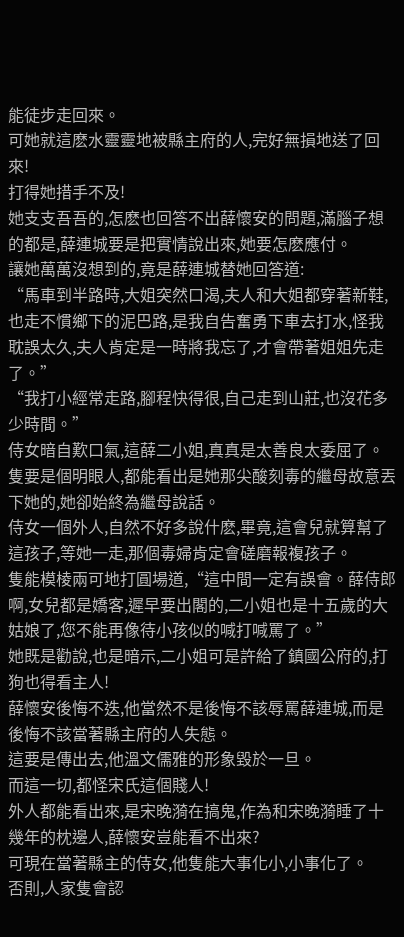能徒步走回來。
可她就這麽水靈靈地被縣主府的人,完好無損地送了回來!
打得她措手不及!
她支支吾吾的,怎麽也回答不出薛懷安的問題,滿腦子想的都是,薛連城要是把實情說出來,她要怎麽應付。
讓她萬萬沒想到的,竟是薛連城替她回答道:
“馬車到半路時,大姐突然口渴,夫人和大姐都穿著新鞋,也走不慣鄉下的泥巴路,是我自告奮勇下車去打水,怪我耽誤太久,夫人肯定是一時將我忘了,才會帶著姐姐先走了。”
“我打小經常走路,腳程快得很,自己走到山莊,也沒花多少時間。”
侍女暗自歎口氣,這薛二小姐,真真是太善良太委屈了。
隻要是個明眼人,都能看出是她那尖酸刻毒的繼母故意丟下她的,她卻始終為繼母說話。
侍女一個外人,自然不好多說什麽,畢竟,這會兒就算幫了這孩子,等她一走,那個毒婦肯定會磋磨報複孩子。
隻能模棱兩可地打圓場道,“這中間一定有誤會。薛侍郎啊,女兒都是嬌客,遲早要出閣的,二小姐也是十五歲的大姑娘了,您不能再像待小孩似的喊打喊罵了。”
她既是勸說,也是暗示,二小姐可是許給了鎮國公府的,打狗也得看主人!
薛懷安後悔不迭,他當然不是後悔不該辱罵薛連城,而是後悔不該當著縣主府的人失態。
這要是傳出去,他溫文儒雅的形象毀於一旦。
而這一切,都怪宋氏這個賤人!
外人都能看出來,是宋晚漪在搞鬼,作為和宋晚漪睡了十幾年的枕邊人,薛懷安豈能看不出來?
可現在當著縣主的侍女,他隻能大事化小,小事化了。
否則,人家隻會認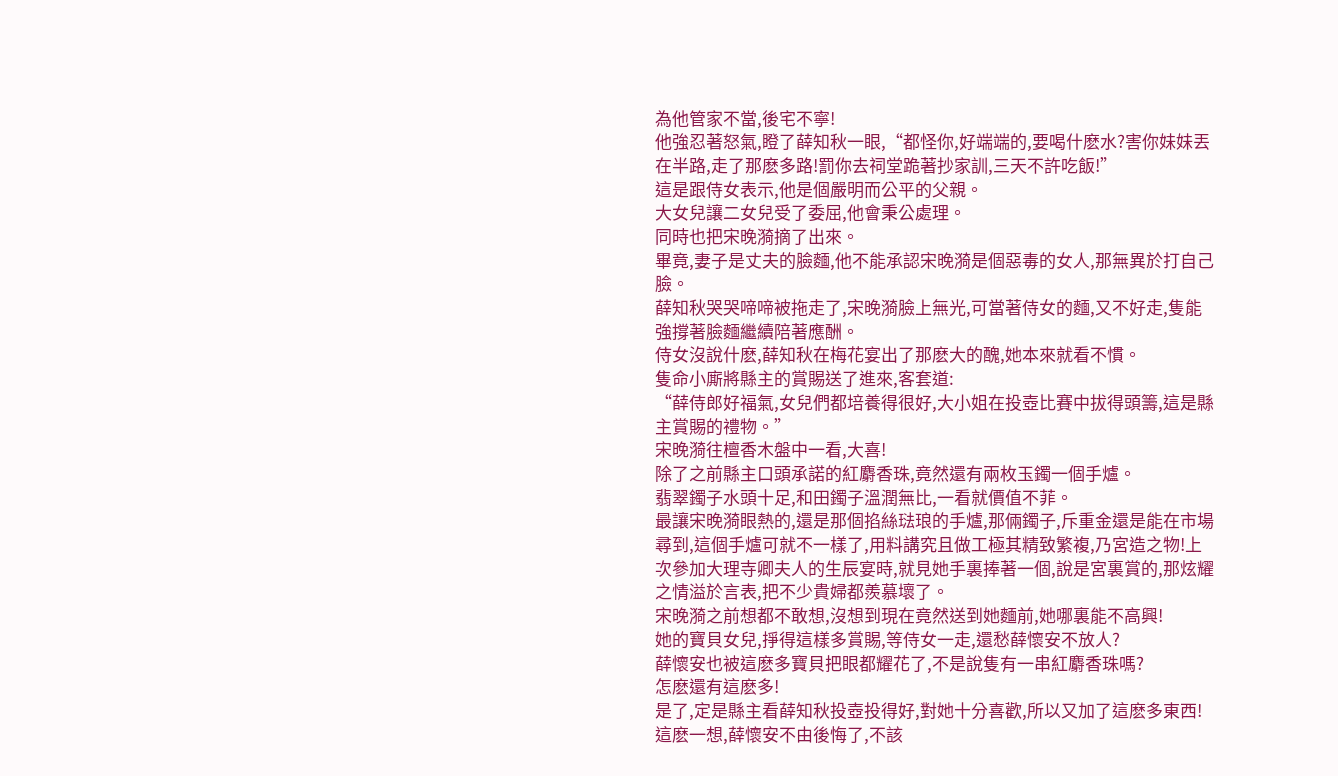為他管家不當,後宅不寧!
他強忍著怒氣,瞪了薛知秋一眼,“都怪你,好端端的,要喝什麽水?害你妹妹丟在半路,走了那麽多路!罰你去祠堂跪著抄家訓,三天不許吃飯!”
這是跟侍女表示,他是個嚴明而公平的父親。
大女兒讓二女兒受了委屈,他會秉公處理。
同時也把宋晚漪摘了出來。
畢竟,妻子是丈夫的臉麵,他不能承認宋晚漪是個惡毒的女人,那無異於打自己臉。
薛知秋哭哭啼啼被拖走了,宋晚漪臉上無光,可當著侍女的麵,又不好走,隻能強撐著臉麵繼續陪著應酬。
侍女沒說什麽,薛知秋在梅花宴出了那麽大的醜,她本來就看不慣。
隻命小廝將縣主的賞賜送了進來,客套道:
“薛侍郎好福氣,女兒們都培養得很好,大小姐在投壺比賽中拔得頭籌,這是縣主賞賜的禮物。”
宋晚漪往檀香木盤中一看,大喜!
除了之前縣主口頭承諾的紅麝香珠,竟然還有兩枚玉鐲一個手爐。
翡翠鐲子水頭十足,和田鐲子溫潤無比,一看就價值不菲。
最讓宋晚漪眼熱的,還是那個掐絲琺琅的手爐,那倆鐲子,斥重金還是能在市場尋到,這個手爐可就不一樣了,用料講究且做工極其精致繁複,乃宮造之物!上次參加大理寺卿夫人的生辰宴時,就見她手裏捧著一個,說是宮裏賞的,那炫耀之情溢於言表,把不少貴婦都羨慕壞了。
宋晚漪之前想都不敢想,沒想到現在竟然送到她麵前,她哪裏能不高興!
她的寶貝女兒,掙得這樣多賞賜,等侍女一走,還愁薛懷安不放人?
薛懷安也被這麽多寶貝把眼都耀花了,不是說隻有一串紅麝香珠嗎?
怎麽還有這麽多!
是了,定是縣主看薛知秋投壺投得好,對她十分喜歡,所以又加了這麽多東西!
這麽一想,薛懷安不由後悔了,不該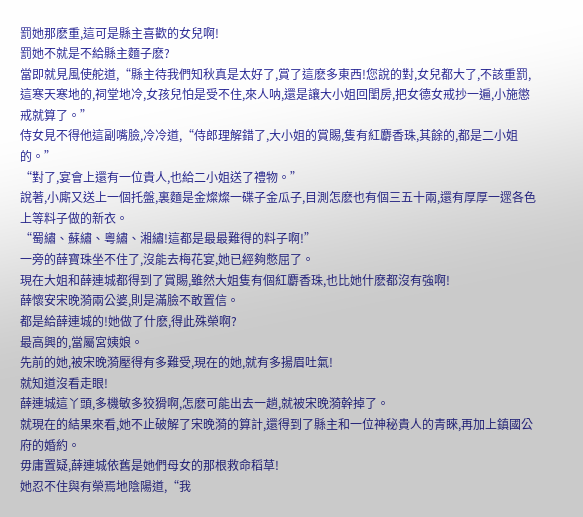罰她那麽重,這可是縣主喜歡的女兒啊!
罰她不就是不給縣主麵子麽?
當即就見風使舵道,“縣主待我們知秋真是太好了,賞了這麽多東西!您說的對,女兒都大了,不該重罰,這寒天寒地的,祠堂地冷,女孩兒怕是受不住,來人呐,還是讓大小姐回閨房,把女德女戒抄一遍,小施懲戒就算了。”
侍女見不得他這副嘴臉,冷冷道,“侍郎理解錯了,大小姐的賞賜,隻有紅麝香珠,其餘的,都是二小姐的。”
“對了,宴會上還有一位貴人,也給二小姐送了禮物。”
說著,小廝又送上一個托盤,裏麵是金燦燦一碟子金瓜子,目測怎麽也有個三五十兩,還有厚厚一遝各色上等料子做的新衣。
“蜀繡、蘇繡、粵繡、湘繡!這都是最最難得的料子啊!”
一旁的薛寶珠坐不住了,沒能去梅花宴,她已經夠憋屈了。
現在大姐和薛連城都得到了賞賜,雖然大姐隻有個紅麝香珠,也比她什麽都沒有強啊!
薛懷安宋晚漪兩公婆,則是滿臉不敢置信。
都是給薛連城的!她做了什麽,得此殊榮啊?
最高興的,當屬宮姨娘。
先前的她,被宋晚漪壓得有多難受,現在的她,就有多揚眉吐氣!
就知道沒看走眼!
薛連城這丫頭,多機敏多狡猾啊,怎麽可能出去一趟,就被宋晚漪幹掉了。
就現在的結果來看,她不止破解了宋晚漪的算計,還得到了縣主和一位神秘貴人的青睞,再加上鎮國公府的婚約。
毋庸置疑,薛連城依舊是她們母女的那根救命稻草!
她忍不住與有榮焉地陰陽道,“我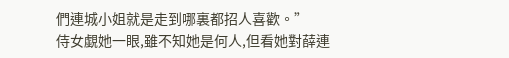們連城小姐就是走到哪裏都招人喜歡。”
侍女覷她一眼,雖不知她是何人,但看她對薛連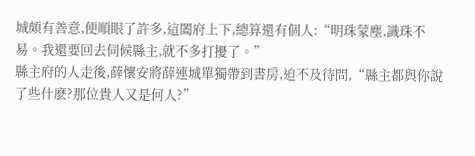城頗有善意,便順眼了許多,這闔府上下,總算還有個人:“明珠蒙塵,識珠不易。我還要回去伺候縣主,就不多打擾了。”
縣主府的人走後,薛懷安將薛連城單獨帶到書房,迫不及待問,“縣主都與你說了些什麽?那位貴人又是何人?”